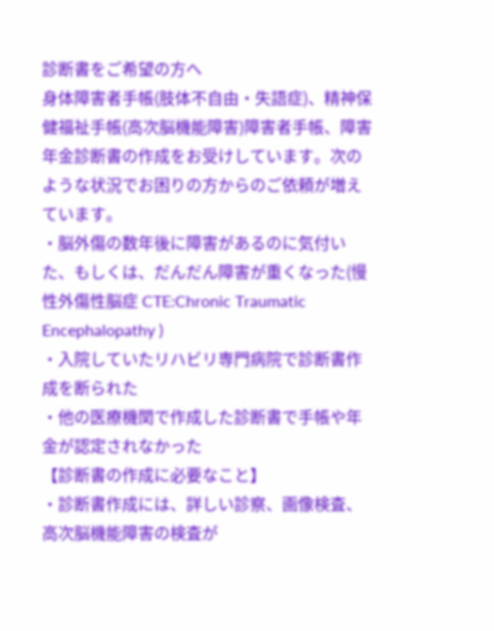診断書をご希望の方へ
身体障害者手帳(肢体不自由・失語症)、精神保健福祉手帳(高次脳機能障害)障害者手帳、障害年金診断書の作成をお受けしています。次のような状況でお困りの方からのご依頼が増えています。
・脳外傷の数年後に障害があるのに気付いた、もしくは、だんだん障害が重くなった(慢性外傷性脳症 CTE:Chronic Traumatic Encephalopathy )
・入院していたリハビリ専門病院で診断書作成を断られた
・他の医療機関で作成した診断書で手帳や年金が認定されなかった
【診断書の作成に必要なこと】
・診断書作成には、詳しい診察、画像検査、高次脳機能障害の検査が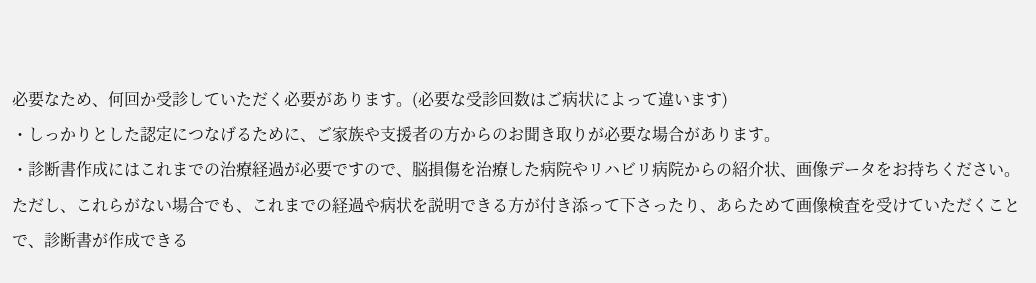必要なため、何回か受診していただく必要があります。(必要な受診回数はご病状によって違います)
・しっかりとした認定につなげるために、ご家族や支援者の方からのお聞き取りが必要な場合があります。
・診断書作成にはこれまでの治療経過が必要ですので、脳損傷を治療した病院やリハビリ病院からの紹介状、画像データをお持ちください。ただし、これらがない場合でも、これまでの経過や病状を説明できる方が付き添って下さったり、あらためて画像検査を受けていただくことで、診断書が作成できる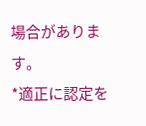場合があります。
*適正に認定を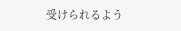受けられるよう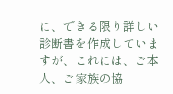に、できる限り詳しい診断書を作成していますが、これには、ご本人、ご家族の協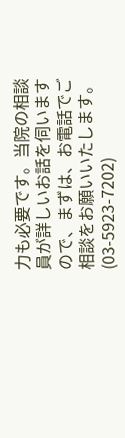力も必要です。当院の相談員が詳しいお話を伺いますので、まずは、お電話でご相談をお願いいたします。(03-5923-7202)